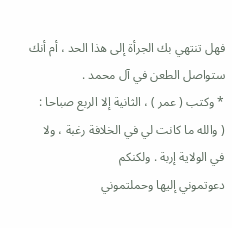فهل تنتهي بك الجرأة إلى هذا الحد ، أم أنك ستواصل الطعن في آل محمد .
* وكتب ( عمر ) ، الثانية إلا الربع صباحا :
( والله ما كانت لي في الخلافة رغبة ، ولا في الولاية إربة . ولكنكم
دعوتموني إليها وحملتموني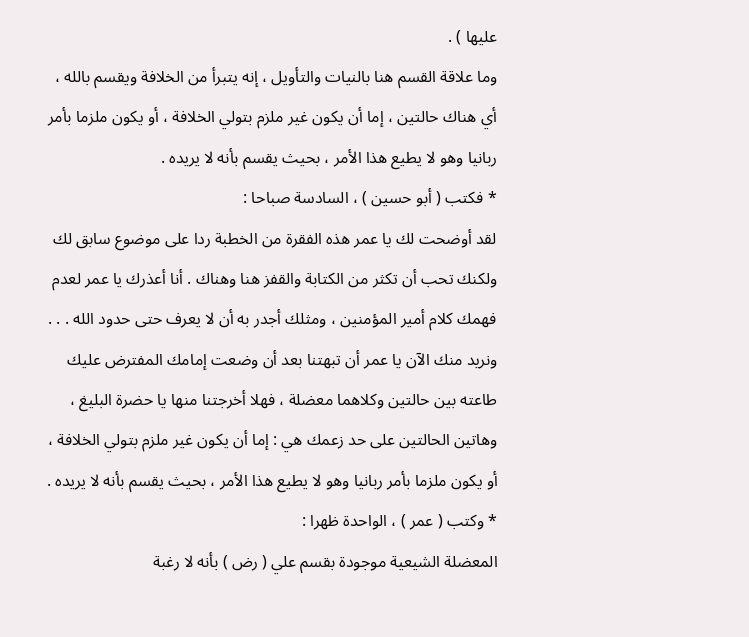عليها ) .
وما علاقة القسم هنا بالنيات والتأويل ، إنه يتبرأ من الخلافة ويقسم بالله ،
أي هناك حالتين ، إما أن يكون غير ملزم بتولي الخلافة ، أو يكون ملزما بأمر
ربانيا وهو لا يطيع هذا الأمر ، بحيث يقسم بأنه لا يريده .
* فكتب ( أبو حسين ) ، السادسة صباحا :
لقد أوضحت لك يا عمر هذه الفقرة من الخطبة ردا على موضوع سابق لك
ولكنك تحب أن تكثر من الكتابة والقفز هنا وهناك . أنا أعذرك يا عمر لعدم
فهمك كلام أمير المؤمنين ، ومثلك أجدر به أن لا يعرف حتى حدود الله . . .
ونريد منك الآن يا عمر أن تبهتنا بعد أن وضعت إمامك المفترض عليك
طاعته بين حالتين وكلاهما معضلة ، فهلا أخرجتنا منها يا حضرة البليغ ،
وهاتين الحالتين على حد زعمك هي : إما أن يكون غير ملزم بتولي الخلافة ،
أو يكون ملزما بأمر ربانيا وهو لا يطيع هذا الأمر ، بحيث يقسم بأنه لا يريده .
* وكتب ( عمر ) ، الواحدة ظهرا :
المعضلة الشيعية موجودة بقسم علي ( رض ) بأنه لا رغبة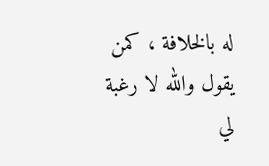له بالخلافة ، كمن
يقول والله لا رغبة لي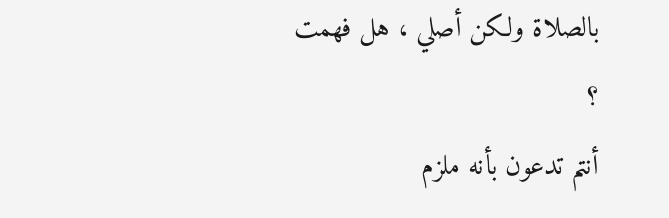بالصلاة ولكن أصلي ، هل فهمت ؟
أنتم تدعون بأنه ملزم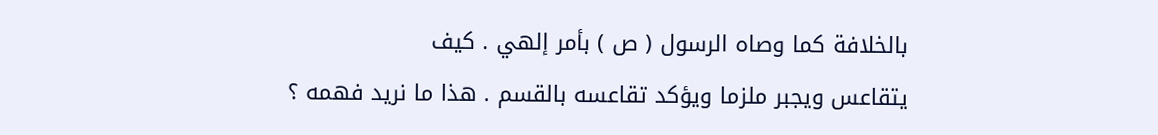بالخلافة كما وصاه الرسول ( ص ) بأمر إلهي . كيف
يتقاعس ويجبر ملزما ويؤكد تقاعسه بالقسم . هذا ما نريد فهمه ؟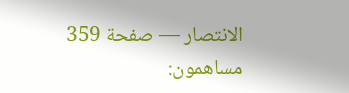الانتصار — صفحة 359
مساهمون: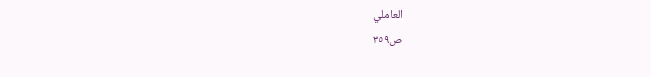العاملي
ص٣٥٩